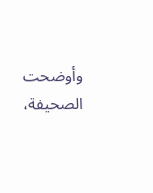وأوضحت الصحيفة،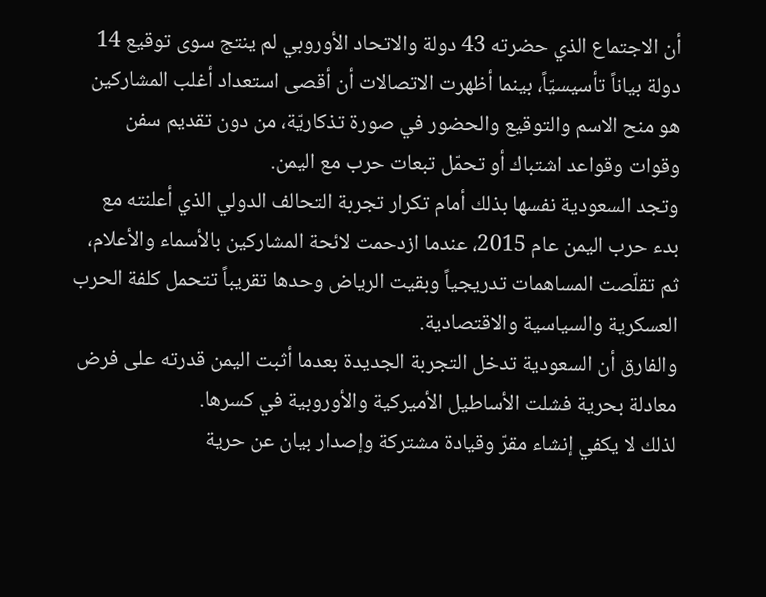أن الاجتماع الذي حضرته 43 دولة والاتحاد الأوروبي لم ينتج سوى توقيع 14 دولة بياناً تأسيسيّاً، بينما أظهرت الاتصالات أن أقصى استعداد أغلب المشاركين هو منح الاسم والتوقيع والحضور في صورة تذكاريّة، من دون تقديم سفن وقوات وقواعد اشتباك أو تحمّل تبعات حرب مع اليمن.
وتجد السعودية نفسها بذلك أمام تكرار تجربة التحالف الدولي الذي أعلنته مع بدء حرب اليمن عام 2015، عندما ازدحمت لائحة المشاركين بالأسماء والأعلام، ثم تقلّصت المساهمات تدريجياً وبقيت الرياض وحدها تقريباً تتحمل كلفة الحرب العسكرية والسياسية والاقتصادية.
والفارق أن السعودية تدخل التجربة الجديدة بعدما أثبت اليمن قدرته على فرض معادلة بحرية فشلت الأساطيل الأميركية والأوروبية في كسرها.
لذلك لا يكفي إنشاء مقرّ وقيادة مشتركة وإصدار بيان عن حرية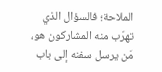الملاحة؛ فالسؤال الذي تهرّب منه المشاركون هو، مَن يرسل سفنه إلى باب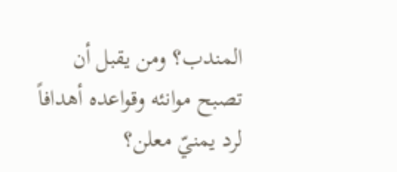المندب؟ ومن يقبل أن تصبح موانئه وقواعده أهدافاً لرد يمنيّ معلن؟